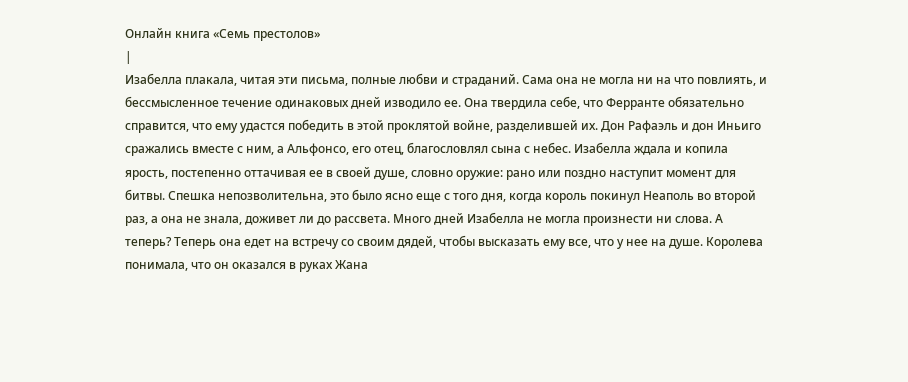Онлайн книга «Семь престолов»
|
Изабелла плакала, читая эти письма, полные любви и страданий. Сама она не могла ни на что повлиять, и бессмысленное течение одинаковых дней изводило ее. Она твердила себе, что Ферранте обязательно справится, что ему удастся победить в этой проклятой войне, разделившей их. Дон Рафаэль и дон Иньиго сражались вместе с ним, а Альфонсо, его отец, благословлял сына с небес. Изабелла ждала и копила ярость, постепенно оттачивая ее в своей душе, словно оружие: рано или поздно наступит момент для битвы. Спешка непозволительна, это было ясно еще с того дня, когда король покинул Неаполь во второй раз, а она не знала, доживет ли до рассвета. Много дней Изабелла не могла произнести ни слова. А теперь? Теперь она едет на встречу со своим дядей, чтобы высказать ему все, что у нее на душе. Королева понимала, что он оказался в руках Жана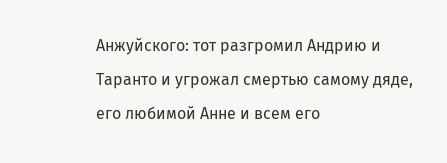Анжуйского: тот разгромил Андрию и Таранто и угрожал смертью самому дяде, его любимой Анне и всем его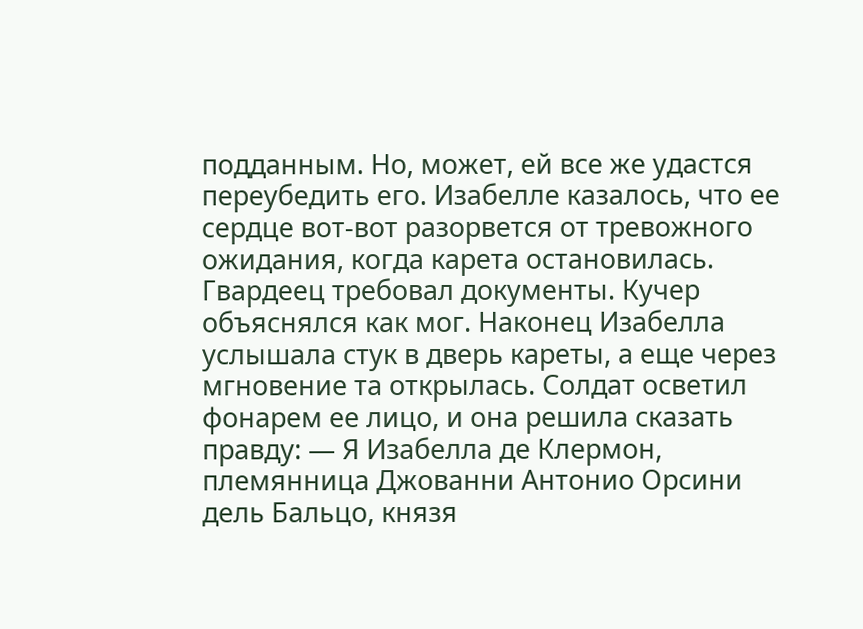подданным. Но, может, ей все же удастся переубедить его. Изабелле казалось, что ее сердце вот-вот разорвется от тревожного ожидания, когда карета остановилась. Гвардеец требовал документы. Кучер объяснялся как мог. Наконец Изабелла услышала стук в дверь кареты, а еще через мгновение та открылась. Солдат осветил фонарем ее лицо, и она решила сказать правду: — Я Изабелла де Клермон, племянница Джованни Антонио Орсини дель Бальцо, князя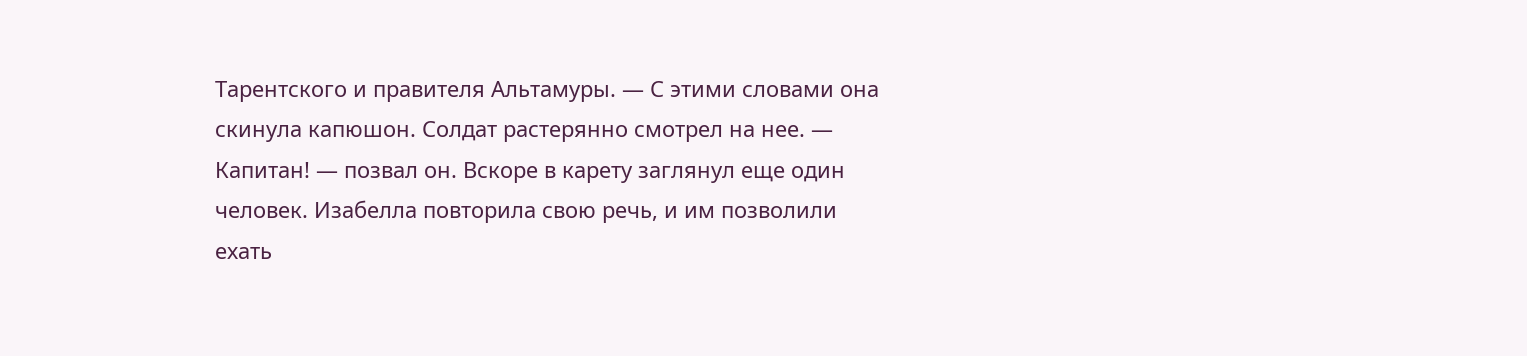Тарентского и правителя Альтамуры. — С этими словами она скинула капюшон. Солдат растерянно смотрел на нее. — Капитан! — позвал он. Вскоре в карету заглянул еще один человек. Изабелла повторила свою речь, и им позволили ехать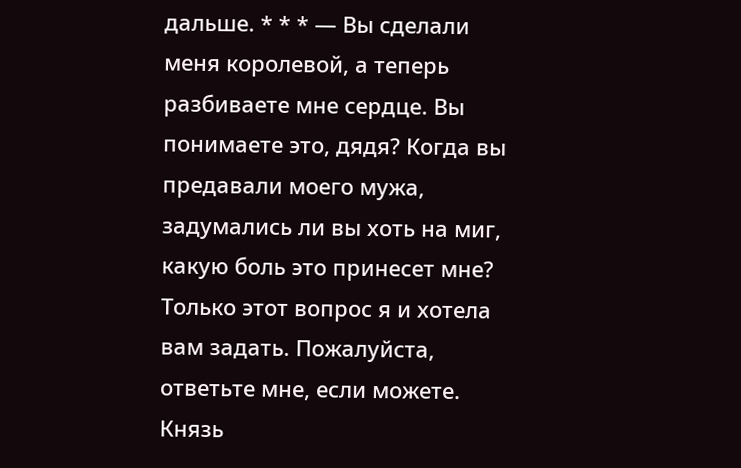дальше. * * * — Вы сделали меня королевой, а теперь разбиваете мне сердце. Вы понимаете это, дядя? Когда вы предавали моего мужа, задумались ли вы хоть на миг, какую боль это принесет мне? Только этот вопрос я и хотела вам задать. Пожалуйста, ответьте мне, если можете. Князь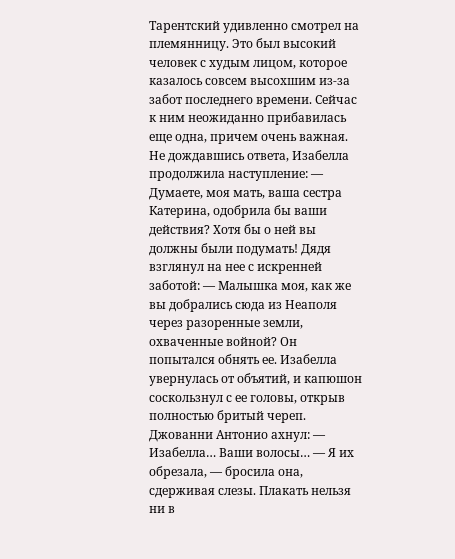Тарентский удивленно смотрел на племянницу. Это был высокий человек с худым лицом, которое казалось совсем высохшим из-за забот последнего времени. Сейчас к ним неожиданно прибавилась еще одна, причем очень важная. Не дождавшись ответа, Изабелла продолжила наступление: — Думаете, моя мать, ваша сестра Катерина, одобрила бы ваши действия? Хотя бы о ней вы должны были подумать! Дядя взглянул на нее с искренней заботой: — Малышка моя, как же вы добрались сюда из Неаполя через разоренные земли, охваченные войной? Он попытался обнять ее. Изабелла увернулась от объятий, и капюшон соскользнул с ее головы, открыв полностью бритый череп. Джованни Антонио ахнул: — Изабелла… Ваши волосы… — Я их обрезала, — бросила она, сдерживая слезы. Плакать нельзя ни в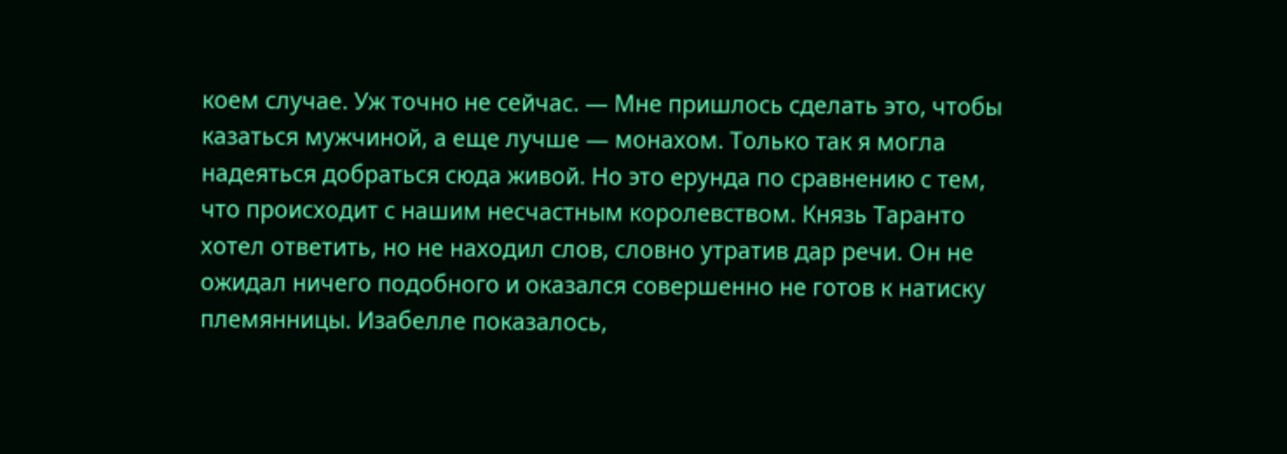коем случае. Уж точно не сейчас. — Мне пришлось сделать это, чтобы казаться мужчиной, а еще лучше — монахом. Только так я могла надеяться добраться сюда живой. Но это ерунда по сравнению с тем, что происходит с нашим несчастным королевством. Князь Таранто хотел ответить, но не находил слов, словно утратив дар речи. Он не ожидал ничего подобного и оказался совершенно не готов к натиску племянницы. Изабелле показалось,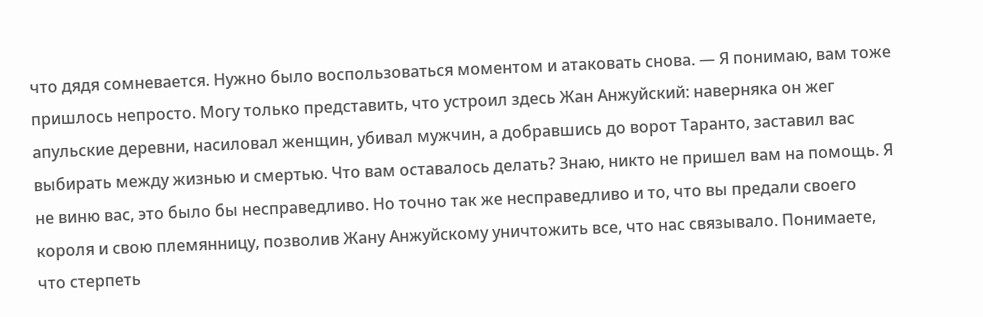что дядя сомневается. Нужно было воспользоваться моментом и атаковать снова. — Я понимаю, вам тоже пришлось непросто. Могу только представить, что устроил здесь Жан Анжуйский: наверняка он жег апульские деревни, насиловал женщин, убивал мужчин, а добравшись до ворот Таранто, заставил вас выбирать между жизнью и смертью. Что вам оставалось делать? Знаю, никто не пришел вам на помощь. Я не виню вас, это было бы несправедливо. Но точно так же несправедливо и то, что вы предали своего короля и свою племянницу, позволив Жану Анжуйскому уничтожить все, что нас связывало. Понимаете, что стерпеть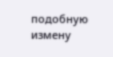подобную измену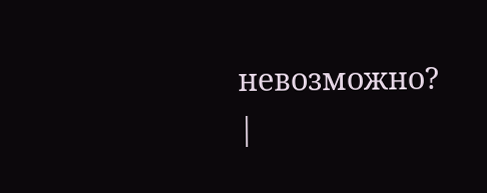невозможно? |